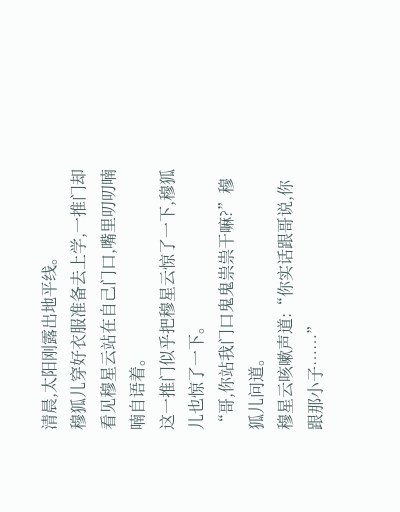清晨,太阳刚露出地平线。
穆狐儿穿好衣服准备去上学,一推门却看见穆星云站在自己门口,嘴里叨叨喃喃自语着。
这一推门似乎把穆星云惊了一下,穆狐儿也惊了一下。
“哥,你站我门口鬼鬼祟祟干嘛?”穆狐儿问道。
穆星云咳嗽声道:“你实话跟哥说,你跟那小子……”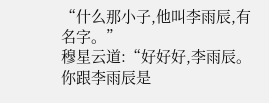“什么那小子,他叫李雨辰,有名字。”
穆星云道:“好好好,李雨辰。你跟李雨辰是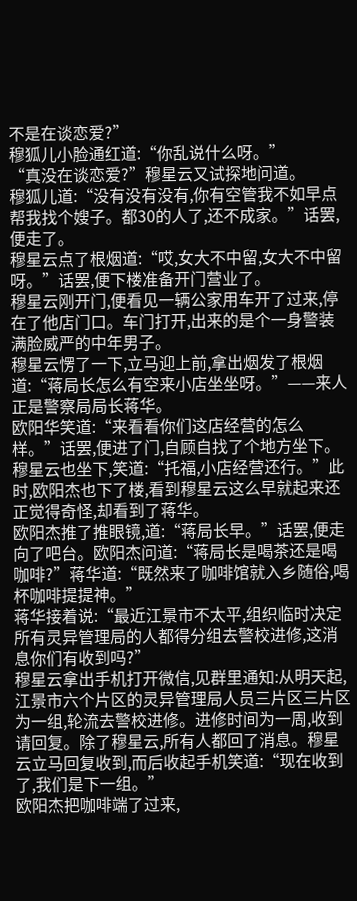不是在谈恋爱?”
穆狐儿小脸通红道:“你乱说什么呀。”
“真没在谈恋爱?”穆星云又试探地问道。
穆狐儿道:“没有没有没有,你有空管我不如早点帮我找个嫂子。都30的人了,还不成家。”话罢,便走了。
穆星云点了根烟道:“哎,女大不中留,女大不中留呀。”话罢,便下楼准备开门营业了。
穆星云刚开门,便看见一辆公家用车开了过来,停在了他店门口。车门打开,出来的是个一身警装满脸威严的中年男子。
穆星云愣了一下,立马迎上前,拿出烟发了根烟道:“蒋局长怎么有空来小店坐坐呀。”——来人正是警察局局长蒋华。
欧阳华笑道:“来看看你们这店经营的怎么样。”话罢,便进了门,自顾自找了个地方坐下。
穆星云也坐下,笑道:“托福,小店经营还行。”此时,欧阳杰也下了楼,看到穆星云这么早就起来还正觉得奇怪,却看到了蒋华。
欧阳杰推了推眼镜,道:“蒋局长早。”话罢,便走向了吧台。欧阳杰问道:“蒋局长是喝茶还是喝咖啡?”蒋华道:“既然来了咖啡馆就入乡随俗,喝杯咖啡提提神。”
蒋华接着说:“最近江景市不太平,组织临时决定所有灵异管理局的人都得分组去警校进修,这消息你们有收到吗?”
穆星云拿出手机打开微信,见群里通知:从明天起,江景市六个片区的灵异管理局人员三片区三片区为一组,轮流去警校进修。进修时间为一周,收到请回复。除了穆星云,所有人都回了消息。穆星云立马回复收到,而后收起手机笑道:“现在收到了,我们是下一组。”
欧阳杰把咖啡端了过来,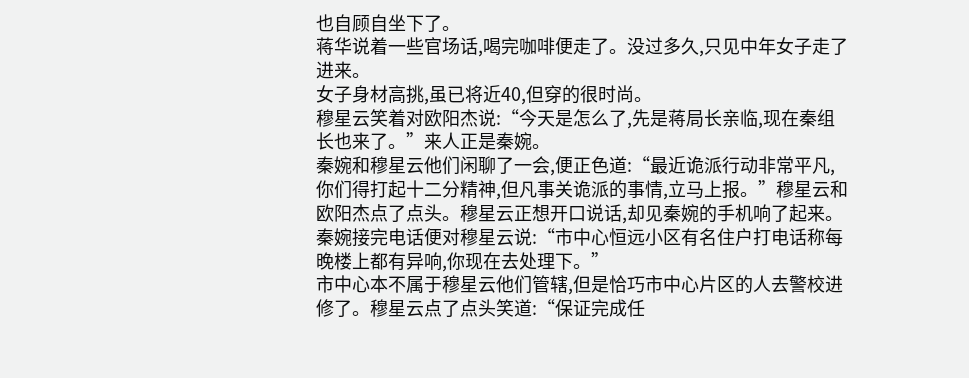也自顾自坐下了。
蒋华说着一些官场话,喝完咖啡便走了。没过多久,只见中年女子走了进来。
女子身材高挑,虽已将近40,但穿的很时尚。
穆星云笑着对欧阳杰说:“今天是怎么了,先是蒋局长亲临,现在秦组长也来了。”来人正是秦婉。
秦婉和穆星云他们闲聊了一会,便正色道:“最近诡派行动非常平凡,你们得打起十二分精神,但凡事关诡派的事情,立马上报。”穆星云和欧阳杰点了点头。穆星云正想开口说话,却见秦婉的手机响了起来。
秦婉接完电话便对穆星云说:“市中心恒远小区有名住户打电话称每晚楼上都有异响,你现在去处理下。”
市中心本不属于穆星云他们管辖,但是恰巧市中心片区的人去警校进修了。穆星云点了点头笑道:“保证完成任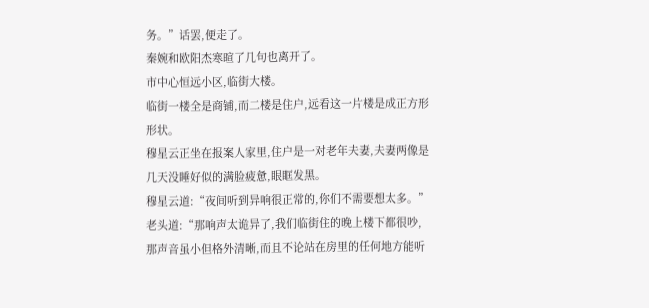务。”话罢,便走了。
秦婉和欧阳杰寒暄了几句也离开了。
市中心恒远小区,临街大楼。
临街一楼全是商铺,而二楼是住户,远看这一片楼是成正方形形状。
穆星云正坐在报案人家里,住户是一对老年夫妻,夫妻两像是几天没睡好似的满脸疲惫,眼眶发黑。
穆星云道:“夜间听到异响很正常的,你们不需要想太多。”
老头道:“那响声太诡异了,我们临街住的晚上楼下都很吵,那声音虽小但格外清晰,而且不论站在房里的任何地方能听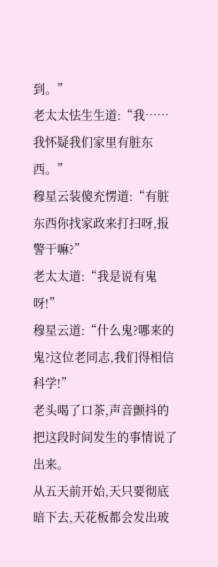到。”
老太太怯生生道:“我……我怀疑我们家里有脏东西。”
穆星云装傻充愣道:“有脏东西你找家政来打扫呀,报警干嘛?”
老太太道:“我是说有鬼呀!”
穆星云道:“什么鬼?哪来的鬼?这位老同志,我们得相信科学!”
老头喝了口茶,声音颤抖的把这段时间发生的事情说了出来。
从五天前开始,天只要彻底暗下去,天花板都会发出玻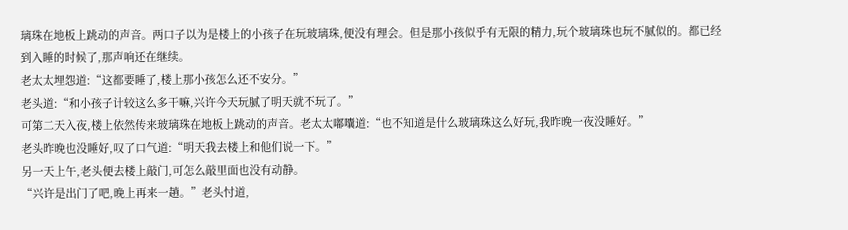璃珠在地板上跳动的声音。两口子以为是楼上的小孩子在玩玻璃珠,便没有理会。但是那小孩似乎有无限的精力,玩个玻璃珠也玩不腻似的。都已经到入睡的时候了,那声响还在继续。
老太太埋怨道:“这都要睡了,楼上那小孩怎么还不安分。”
老头道:“和小孩子计较这么多干嘛,兴许今天玩腻了明天就不玩了。”
可第二天入夜,楼上依然传来玻璃珠在地板上跳动的声音。老太太嘟囔道:“也不知道是什么玻璃珠这么好玩,我昨晚一夜没睡好。”
老头昨晚也没睡好,叹了口气道:“明天我去楼上和他们说一下。”
另一天上午,老头便去楼上敲门,可怎么敲里面也没有动静。
“兴许是出门了吧,晚上再来一趟。”老头忖道,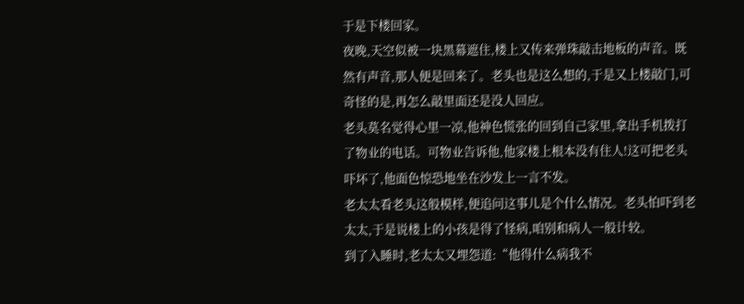于是下楼回家。
夜晚,天空似被一块黑幕遮住,楼上又传来弹珠敲击地板的声音。既然有声音,那人便是回来了。老头也是这么想的,于是又上楼敲门,可奇怪的是,再怎么敲里面还是没人回应。
老头莫名觉得心里一凉,他神色慌张的回到自己家里,拿出手机拨打了物业的电话。可物业告诉他,他家楼上根本没有住人!这可把老头吓坏了,他面色惊恐地坐在沙发上一言不发。
老太太看老头这般模样,便追问这事儿是个什么情况。老头怕吓到老太太,于是说楼上的小孩是得了怪病,咱别和病人一般计较。
到了入睡时,老太太又埋怨道:“他得什么病我不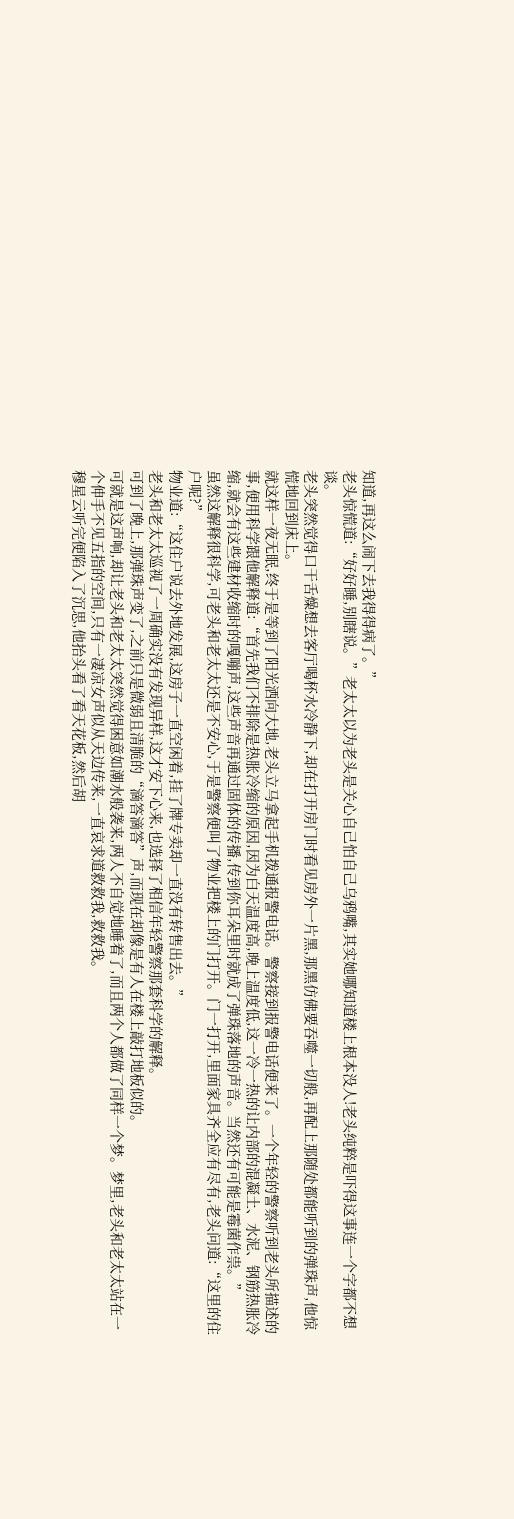知道,再这么闹下去我得得病了。”
老头惊慌道:“好好睡,别瞎说。”老太太以为老头是关心自己怕自己乌鸦嘴,其实她哪知道楼上根本没人!老头纯粹是吓得这事连一个字都不想谈。
老头突然觉得口干舌燥想去客厅喝杯水冷静下,却在打开房门时看见房外一片黑,那黑仿佛要吞噬一切般,再配上那随处都能听到的弹珠声,他惊慌地回到床上。
就这样一夜无眠,终于是等到了阳光洒向大地,老头立马拿起手机拨通报警电话。警察接到报警电话便来了。一个年轻的警察听到老头所描述的事,便用科学跟他解释道:“首先我们不排除是热胀冷缩的原因,因为白天温度高,晚上温度低,这一冷一热的让内部的混凝土、水泥、钢筋热胀冷缩,就会有这些建材收缩时的嘎嘣声,这些声音再通过固体的传播,传到你耳朵里时就成了弹珠落地的声音。当然还有可能是霉菌作祟。”
虽然这解释很科学,可老头和老太太还是不安心,于是警察便叫了物业把楼上的门打开。门一打开,里面家具齐全应有尽有,老头问道:“这里的住户呢?”
物业道:“这住户说去外地发展,这房子一直空闲着,挂了牌专卖却一直没有转售出去。”
老头和老太太巡视了一周确实没有发现异样,这才安下心来,也选择了相信年轻警察那套科学的解释。
可到了晚上,那弹珠声变了,之前只是微弱且清脆的“滴答滴答”声,而现在却像是有人在楼上敲打地板似的。
可就是这声响,却让老头和老太太突然觉得困意如潮水般袭来,两人不自觉地睡着了,而且两个人都做了同样一个梦。梦里,老头和老太太站在一个伸手不见五指的空间,只有一凄凉女声似从天边传来,一直哀求道救救我,救救我。
穆星云听完便陷入了沉思,他抬头看了看天花板,然后胡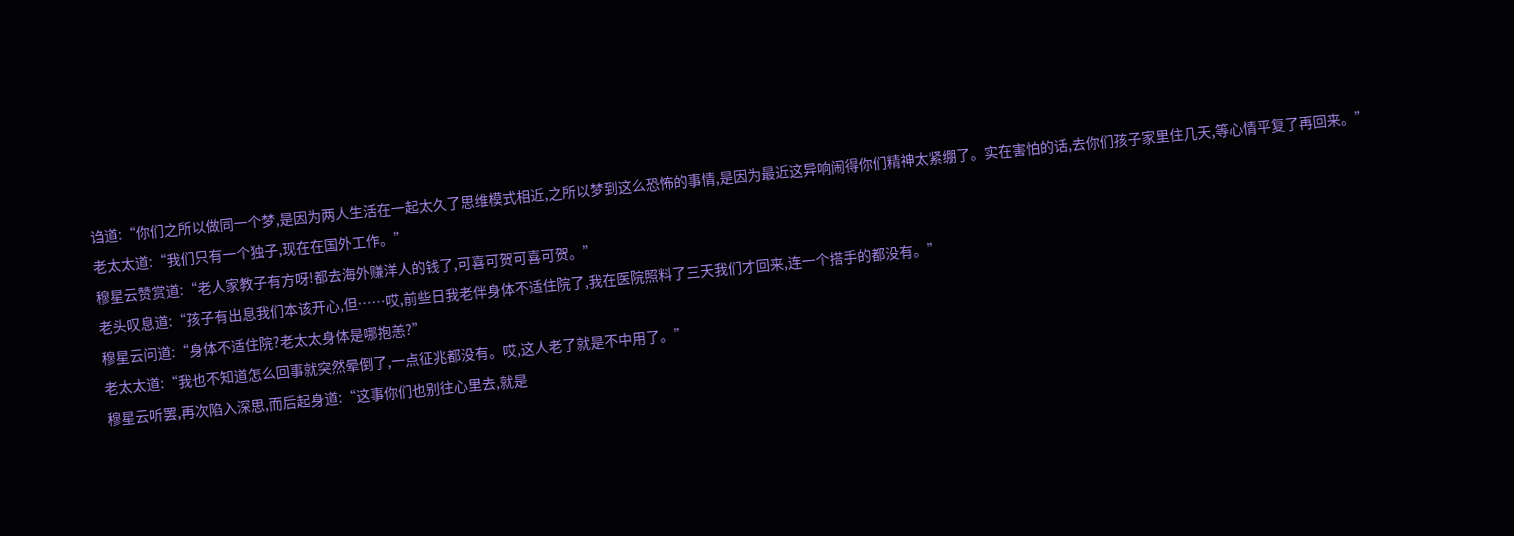诌道:“你们之所以做同一个梦,是因为两人生活在一起太久了思维模式相近,之所以梦到这么恐怖的事情,是因为最近这异响闹得你们精神太紧绷了。实在害怕的话,去你们孩子家里住几天,等心情平复了再回来。”
老太太道:“我们只有一个独子,现在在国外工作。”
穆星云赞赏道:“老人家教子有方呀!都去海外赚洋人的钱了,可喜可贺可喜可贺。”
老头叹息道:“孩子有出息我们本该开心,但……哎,前些日我老伴身体不适住院了,我在医院照料了三天我们才回来,连一个搭手的都没有。”
穆星云问道:“身体不适住院?老太太身体是哪抱恙?”
老太太道:“我也不知道怎么回事就突然晕倒了,一点征兆都没有。哎,这人老了就是不中用了。”
穆星云听罢,再次陷入深思,而后起身道:“这事你们也别往心里去,就是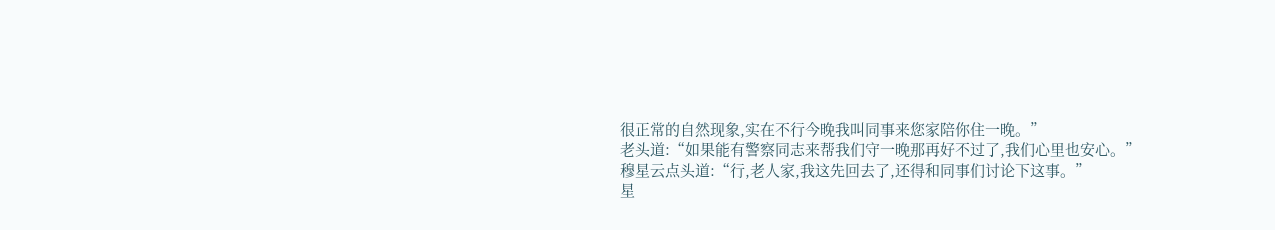很正常的自然现象,实在不行今晚我叫同事来您家陪你住一晚。”
老头道:“如果能有警察同志来帮我们守一晚那再好不过了,我们心里也安心。”
穆星云点头道:“行,老人家,我这先回去了,还得和同事们讨论下这事。”
星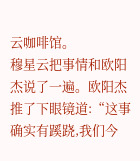云咖啡馆。
穆星云把事情和欧阳杰说了一遍。欧阳杰推了下眼镜道:“这事确实有蹊跷,我们今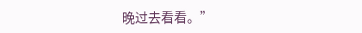晚过去看看。”